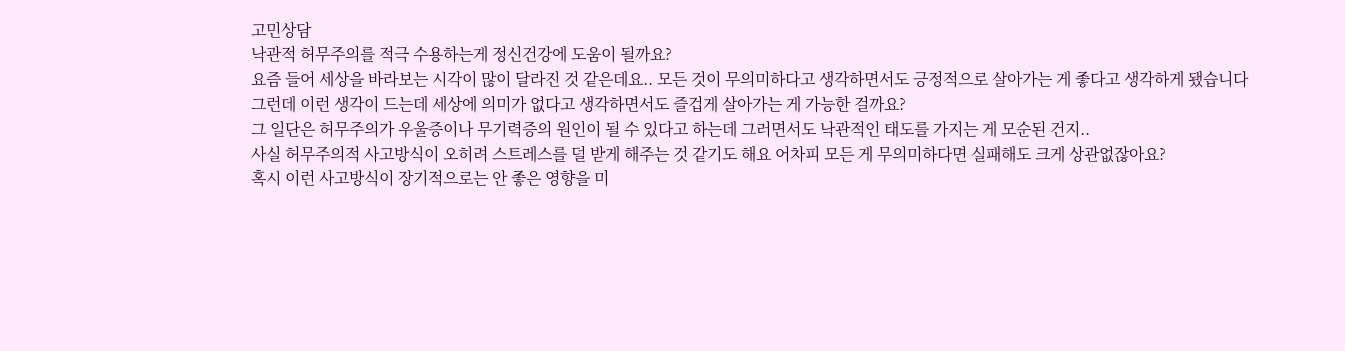고민상담
낙관적 허무주의를 적극 수용하는게 정신건강에 도움이 될까요?
요즘 들어 세상을 바라보는 시각이 많이 달라진 것 같은데요.. 모든 것이 무의미하다고 생각하면서도 긍정적으로 살아가는 게 좋다고 생각하게 됐습니다
그런데 이런 생각이 드는데 세상에 의미가 없다고 생각하면서도 즐겁게 살아가는 게 가능한 걸까요?
그 일단은 허무주의가 우울증이나 무기력증의 원인이 될 수 있다고 하는데 그러면서도 낙관적인 태도를 가지는 게 모순된 건지..
사실 허무주의적 사고방식이 오히려 스트레스를 덜 받게 해주는 것 같기도 해요 어차피 모든 게 무의미하다면 실패해도 크게 상관없잖아요?
혹시 이런 사고방식이 장기적으로는 안 좋은 영향을 미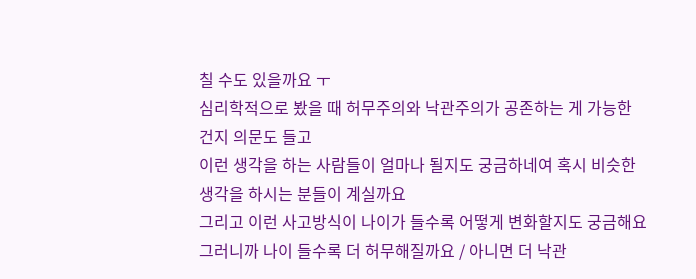칠 수도 있을까요 ㅜ
심리학적으로 봤을 때 허무주의와 낙관주의가 공존하는 게 가능한 건지 의문도 들고
이런 생각을 하는 사람들이 얼마나 될지도 궁금하네여 혹시 비슷한 생각을 하시는 분들이 계실까요
그리고 이런 사고방식이 나이가 들수록 어떻게 변화할지도 궁금해요 그러니까 나이 들수록 더 허무해질까요 / 아니면 더 낙관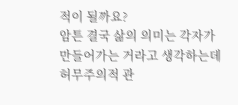적이 될까요?
암튼 결국 삶의 의미는 각자가 만들어가는 거라고 생각하는데 허무주의적 관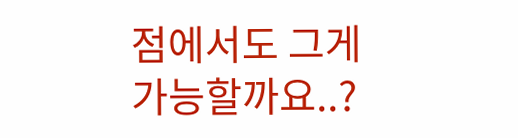점에서도 그게 가능할까요..?